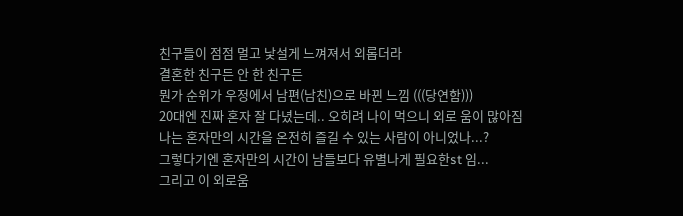친구들이 점점 멀고 낯설게 느껴져서 외롭더라
결혼한 친구든 안 한 친구든
뭔가 순위가 우정에서 남편(남친)으로 바뀐 느낌 (((당연함)))
20대엔 진짜 혼자 잘 다녔는데.. 오히려 나이 먹으니 외로 움이 많아짐
나는 혼자만의 시간을 온전히 즐길 수 있는 사람이 아니었나...?
그렇다기엔 혼자만의 시간이 남들보다 유별나게 필요한st 임...
그리고 이 외로움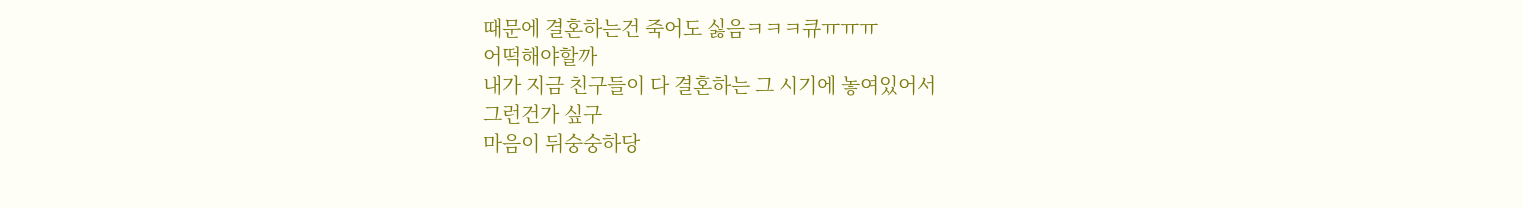때문에 결혼하는건 죽어도 싫음ㅋㅋㅋ큐ㅠㅠㅠ
어떡해야할까
내가 지금 친구들이 다 결혼하는 그 시기에 놓여있어서
그런건가 싶구
마음이 뒤숭숭하당